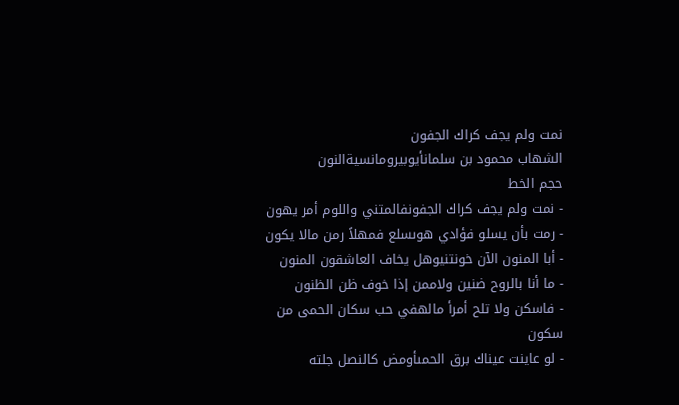نمت ولم يجف كراك الجفون
الشهاب محمود بن سلمانأيوبيرومانسيةالنون
حجم الخط
- نمت ولم يجف كراك الجفونفالمتني واللوم أمر يهون
- رمت بأن يسلو فؤادي هوىسلع فمهلاً رمن مالا يكون
- أبا المنون الآن خونتنيوهل يخاف العاشقون المنون
- ما أنا بالروح ضنين ولاممن إذا خوف ظن الظنون
- فاسكن ولا تلح أمرأ مالهفي حب سكان الحمى من سكون
- لو عاينت عيناك برق الحمىأومض كالنصل جلته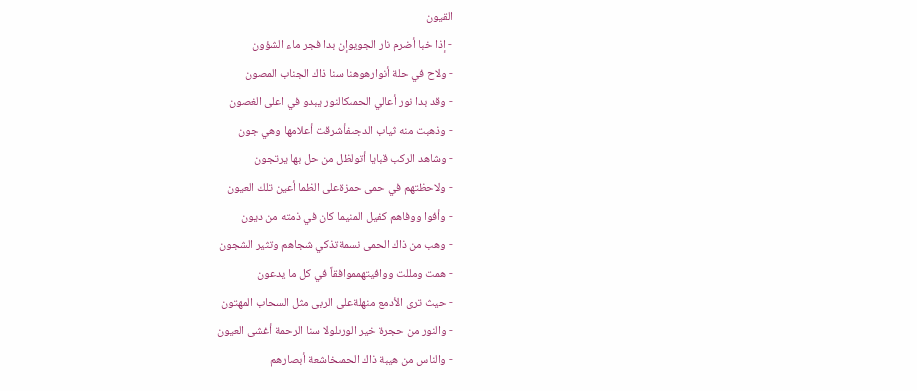القيون
- إذا خبا أضرم نار الجويوإن بدا فجر ماء الشؤون
- ولاح في حلة أنوارهوهنا سنا ذاك الجناب المصون
- وقد بدا نور أعالي الحمىكالنور يبدو في اعلى الغصون
- وذهبت منه ثياب الدجىفأشرقت أعلامها وهي جون
- وشاهد الركب قبايا أتولظل من حل بها يرتجون
- ولاحظتهم في حمى حمزةعلى الظما أعين تلك العيون
- وأفوا ووفاهم كفيل المنيما كان في ذمته من ديون
- وهب من ذاك الحمى نسمةتذكي شجاهم وتثير الشجون
- همت ومللت ووافيتهمموافقاً في كل ما يدعون
- حيث ترى الأدمع منهلةعلى الربى مثل السحاب المهتون
- والنور من حجرة خير الورىلولا سنا الرحمة أغشى العيون
- والناس من هيبة ذاك الحمىخاشعة أبصارهم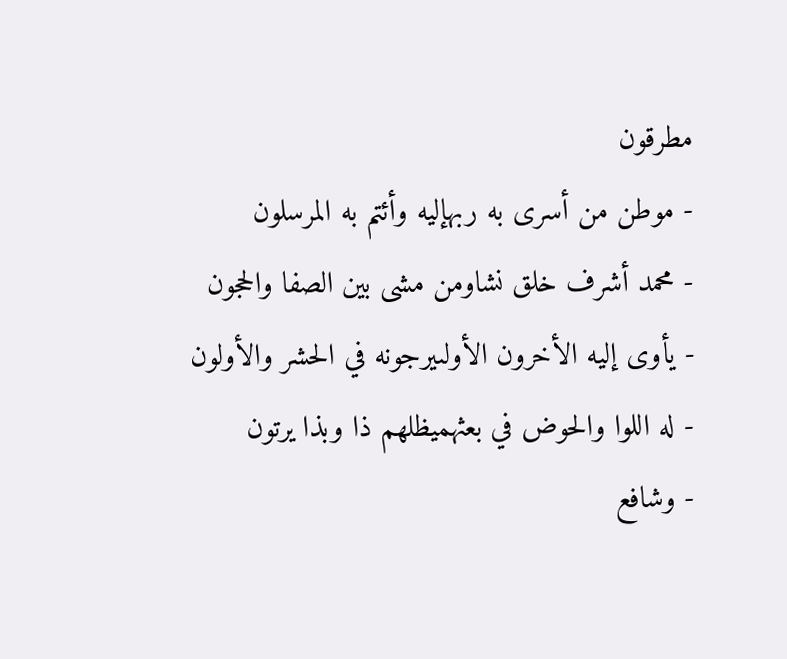مطرقون
- موطن من أسرى به ربهإليه وأئتم به المرسلون
- محمد أشرف خلق نشاومن مشى بين الصفا والحجون
- يأوى إليه الأخرون الأولىيرجونه في الحشر والأولون
- له اللوا والحوض في بعثهميظلهم ذا وبذا يرتون
- وشافع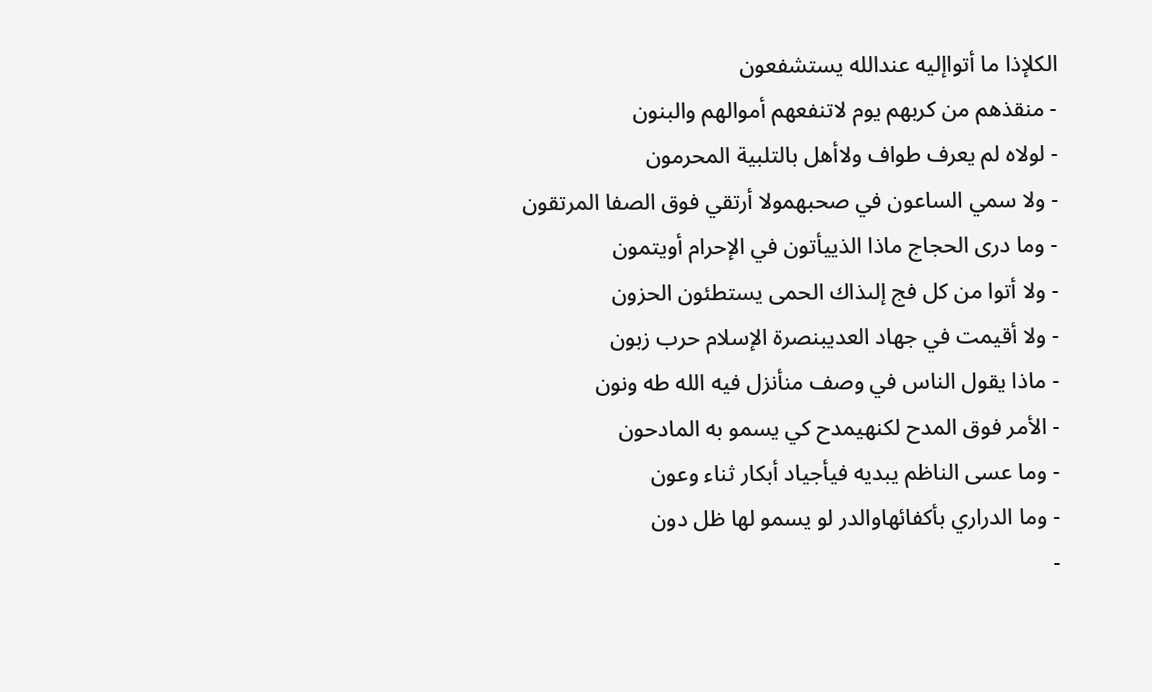الكلإذا ما أتواإليه عندالله يستشفعون
- منقذهم من كربهم يوم لاتنفعهم أموالهم والبنون
- لولاه لم يعرف طواف ولاأهل بالتلبية المحرمون
- ولا سمي الساعون في صحبهمولا أرتقي فوق الصفا المرتقون
- وما درى الحجاج ماذا الذييأتون في الإحرام أويتمون
- ولا أتوا من كل فج إلىذاك الحمى يستطئون الحزون
- ولا أقيمت في جهاد العديبنصرة الإسلام حرب زبون
- ماذا يقول الناس في وصف منأنزل فيه الله طه ونون
- الأمر فوق المدح لكنهيمدح كي يسمو به المادحون
- وما عسى الناظم يبديه فيأجياد أبكار ثناء وعون
- وما الدراري بأكفائهاوالدر لو يسمو لها ظل دون
-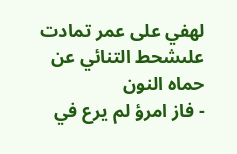لهفي على عمر تمادت علىشحط التنائي عن حماه النون
- فاز امرؤ لم يرع في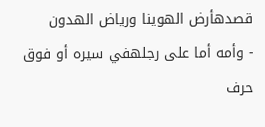قصدهأرض الهوينا ورياض الهدون
- وأمه أما على رجلهفي سيره أو فوق حرف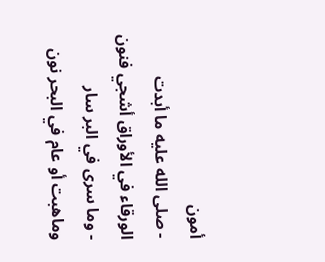أمون
- صلى الله عليه ما أبدت الورقاء في الأوراق أشجي فنون
- وما سرى في البر سار وماهبت أو عام في البحر نون